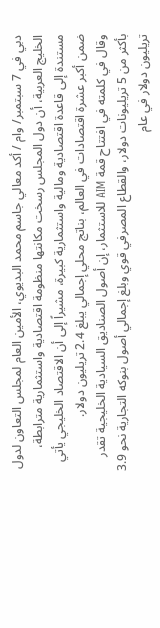دبي في 7 سبتمبر/ وام / أكد معالي جاسم محمد البديوي، الأمين العام لمجلس التعاون لدول الخليج العربية، أن دول المجلس رسخت مكانتها منظومة اقتصادية واستثمارية مترابطة، مستندة إلى قاعدة اقتصادية ومالية واستثمارية كبيرة، مشيراً إلى أن الاقتصاد الخليجي يأتي ضمن أكبر عشرة اقتصادات في العالم، بناتج محلي إجمالي يبلغ 2.4 تريليون دولار.
وقال في كلمته في افتتاح قمة AIM للاستثمار، إن أصول الصناديق السيادية الخليجية تقدر بأكثر من 5 تريليونات دولار، والقطاع المصرفي قوي وبلغ إجمالي أصول بنوكه التجارية نحو 3.9 تريليون دولار في عام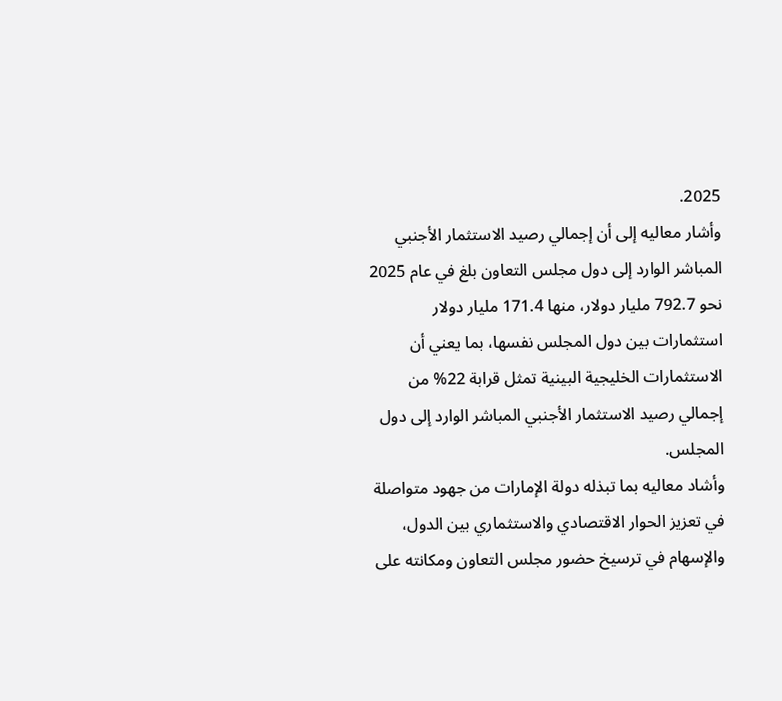2025.
وأشار معاليه إلى أن إجمالي رصيد الاستثمار الأجنبي المباشر الوارد إلى دول مجلس التعاون بلغ في عام 2025 نحو 792.7 مليار دولار، منها 171.4 مليار دولار استثمارات بين دول المجلس نفسها، بما يعني أن الاستثمارات الخليجية البينية تمثل قرابة 22% من إجمالي رصيد الاستثمار الأجنبي المباشر الوارد إلى دول المجلس.
وأشاد معاليه بما تبذله دولة الإمارات من جهود متواصلة في تعزيز الحوار الاقتصادي والاستثماري بين الدول، والإسهام في ترسيخ حضور مجلس التعاون ومكانته على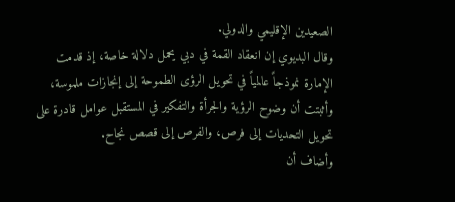الصعيدين الإقليمي والدولي.
وقال البديوي إن انعقاد القمة في دبي يحمل دلالة خاصة، إذ قدمت الإمارة نموذجاً عالمياً في تحويل الرؤى الطموحة إلى إنجازات ملموسة، وأثبتت أن وضوح الرؤية والجرأة والتفكير في المستقبل عوامل قادرة على تحويل التحديات إلى فرص، والفرص إلى قصص نجاح.
وأضاف أن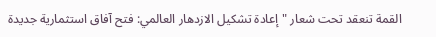القمة تنعقد تحت شعار "إعادة تشكيل الازدهار العالمي: فتح آفاق استثمارية جديدة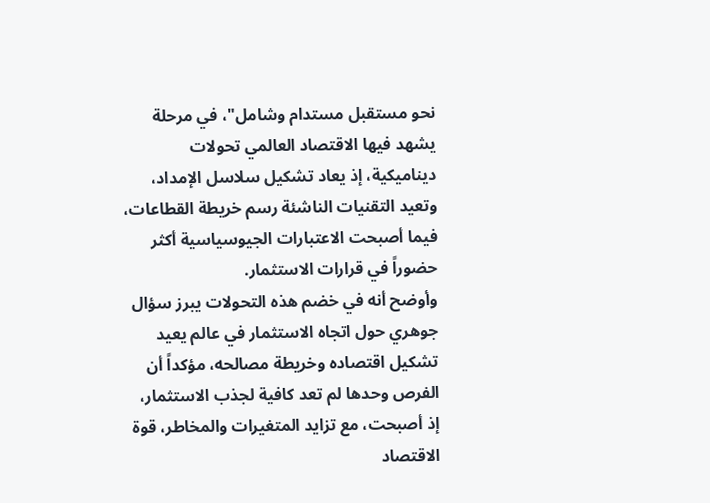نحو مستقبل مستدام وشامل"، في مرحلة يشهد فيها الاقتصاد العالمي تحولات ديناميكية، إذ يعاد تشكيل سلاسل الإمداد، وتعيد التقنيات الناشئة رسم خريطة القطاعات، فيما أصبحت الاعتبارات الجيوسياسية أكثر حضوراً في قرارات الاستثمار.
وأوضح أنه في خضم هذه التحولات يبرز سؤال جوهري حول اتجاه الاستثمار في عالم يعيد تشكيل اقتصاده وخريطة مصالحه، مؤكداً أن الفرص وحدها لم تعد كافية لجذب الاستثمار، إذ أصبحت، مع تزايد المتغيرات والمخاطر، قوة الاقتصاد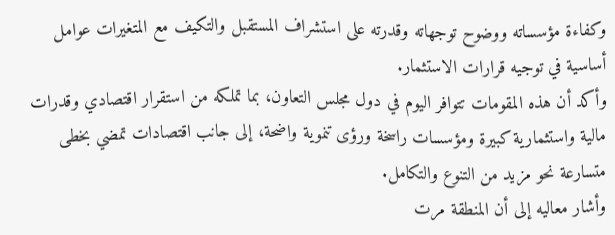وكفاءة مؤسساته ووضوح توجهاته وقدرته على استشراف المستقبل والتكيف مع المتغيرات عوامل أساسية في توجيه قرارات الاستثمار.
وأكد أن هذه المقومات تتوافر اليوم في دول مجلس التعاون، بما تملكه من استقرار اقتصادي وقدرات مالية واستثمارية كبيرة ومؤسسات راسخة ورؤى تنموية واضحة، إلى جانب اقتصادات تمضي بخطى متسارعة نحو مزيد من التنوع والتكامل.
وأشار معاليه إلى أن المنطقة مرت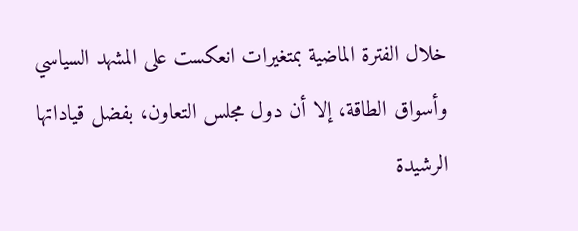خلال الفترة الماضية بمتغيرات انعكست على المشهد السياسي وأسواق الطاقة، إلا أن دول مجلس التعاون، بفضل قياداتها الرشيدة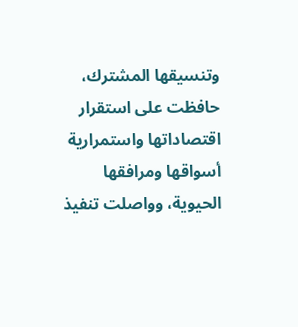وتنسيقها المشترك، حافظت على استقرار اقتصاداتها واستمرارية أسواقها ومرافقها الحيوية، وواصلت تنفيذ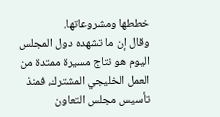خططها ومشروعاتها.
وقال إن ما تشهده دول المجلس اليوم هو نتاج مسيرة ممتدة من العمل الخليجي المشترك، فمنذ تأسيس مجلس التعاون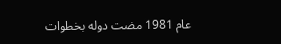عام 1981 مضت دوله بخطوات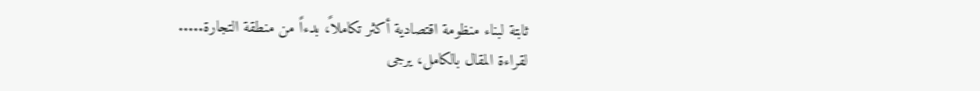ثابتة لبناء منظومة اقتصادية أكثر تكاملاً، بدءاً من منطقة التجارة.....
لقراءة المقال بالكامل، يرجى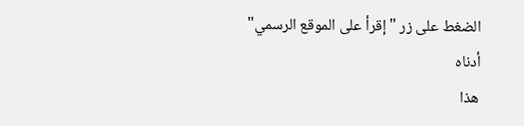الضغط على زر "إقرأ على الموقع الرسمي" أدناه
هذا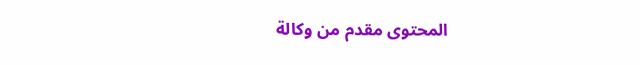المحتوى مقدم من وكالة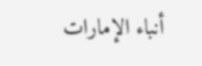أنباء الإمارات